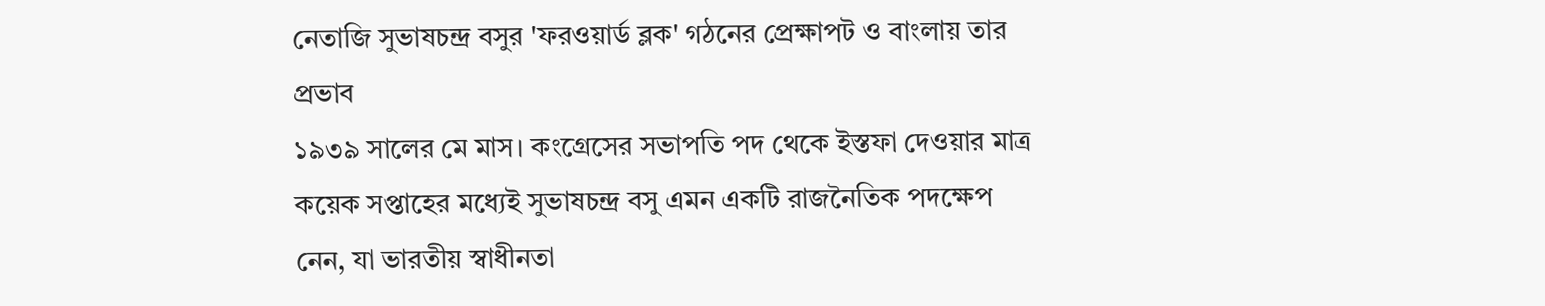নেতাজি সুভাষচন্দ্র বসুর 'ফরওয়ার্ড ব্লক' গঠনের প্রেক্ষাপট ও বাংলায় তার প্রভাব
১৯৩৯ সালের মে মাস। কংগ্রেসের সভাপতি পদ থেকে ইস্তফা দেওয়ার মাত্র কয়েক সপ্তাহের মধ্যেই সুভাষচন্দ্র বসু এমন একটি রাজনৈতিক পদক্ষেপ নেন, যা ভারতীয় স্বাধীনতা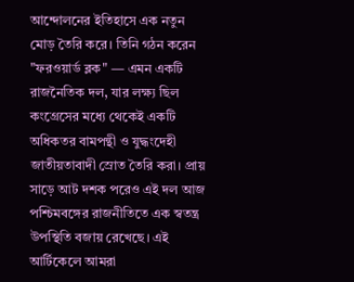আন্দোলনের ইতিহাসে এক নতুন মোড় তৈরি করে। তিনি গঠন করেন "ফরওয়ার্ড ব্লক" — এমন একটি রাজনৈতিক দল, যার লক্ষ্য ছিল কংগ্রেসের মধ্যে থেকেই একটি অধিকতর বামপন্থী ও যুদ্ধংদেহী জাতীয়তাবাদী স্রোত তৈরি করা। প্রায় সাড়ে আট দশক পরেও এই দল আজ পশ্চিমবঙ্গের রাজনীতিতে এক স্বতন্ত্র উপস্থিতি বজায় রেখেছে। এই আর্টিকেলে আমরা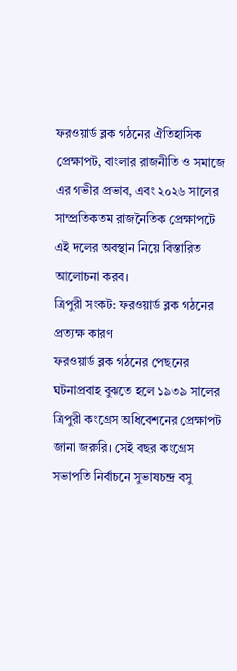ফরওয়ার্ড ব্লক গঠনের ঐতিহাসিক প্রেক্ষাপট, বাংলার রাজনীতি ও সমাজে এর গভীর প্রভাব, এবং ২০২৬ সালের সাম্প্রতিকতম রাজনৈতিক প্রেক্ষাপটে এই দলের অবস্থান নিয়ে বিস্তারিত আলোচনা করব।
ত্রিপুরী সংকট: ফরওয়ার্ড ব্লক গঠনের প্রত্যক্ষ কারণ
ফরওয়ার্ড ব্লক গঠনের পেছনের ঘটনাপ্রবাহ বুঝতে হলে ১৯৩৯ সালের ত্রিপুরী কংগ্রেস অধিবেশনের প্রেক্ষাপট জানা জরুরি। সেই বছর কংগ্রেস সভাপতি নির্বাচনে সুভাষচন্দ্র বসু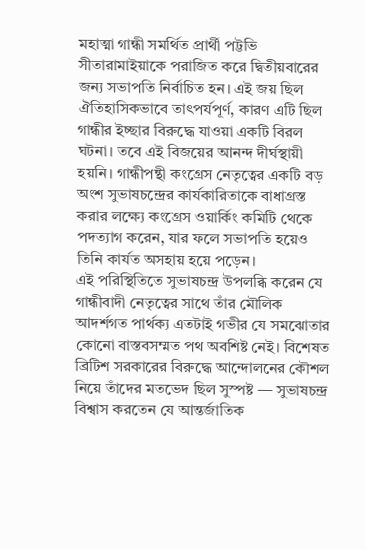মহাত্মা গান্ধী সমর্থিত প্রার্থী পট্টভি সীতারামাইয়াকে পরাজিত করে দ্বিতীয়বারের জন্য সভাপতি নির্বাচিত হন। এই জয় ছিল ঐতিহাসিকভাবে তাৎপর্যপূর্ণ, কারণ এটি ছিল গান্ধীর ইচ্ছার বিরুদ্ধে যাওয়া একটি বিরল ঘটনা। তবে এই বিজয়ের আনন্দ দীর্ঘস্থায়ী হয়নি। গান্ধীপন্থী কংগ্রেস নেতৃত্বের একটি বড় অংশ সুভাষচন্দ্রের কার্যকারিতাকে বাধাগ্রস্ত করার লক্ষ্যে কংগ্রেস ওয়ার্কিং কমিটি থেকে পদত্যাগ করেন, যার ফলে সভাপতি হয়েও তিনি কার্যত অসহায় হয়ে পড়েন।
এই পরিস্থিতিতে সুভাষচন্দ্র উপলব্ধি করেন যে গান্ধীবাদী নেতৃত্বের সাথে তাঁর মৌলিক আদর্শগত পার্থক্য এতটাই গভীর যে সমঝোতার কোনো বাস্তবসম্মত পথ অবশিষ্ট নেই। বিশেষত ব্রিটিশ সরকারের বিরুদ্ধে আন্দোলনের কৌশল নিয়ে তাঁদের মতভেদ ছিল সুস্পষ্ট — সুভাষচন্দ্র বিশ্বাস করতেন যে আন্তর্জাতিক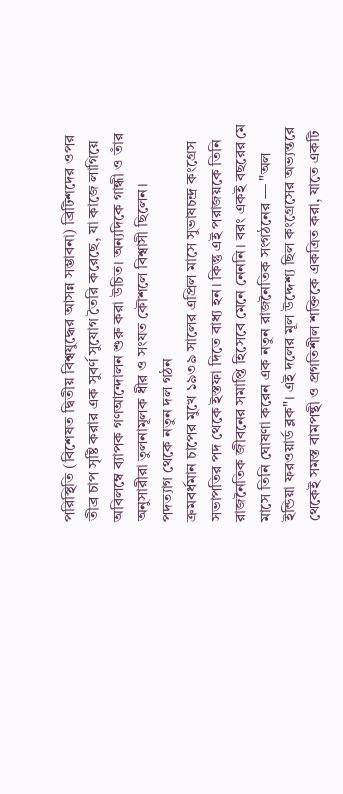পরিস্থিতি (বিশেষত দ্বিতীয় বিশ্বযুদ্ধের আসন্ন সম্ভাবনা) ব্রিটিশদের ওপর তীব্র চাপ সৃষ্টি করার এক সুবর্ণ সুযোগ তৈরি করেছে, যা কাজে লাগিয়ে অবিলম্বে ব্যাপক গণআন্দোলন শুরু করা উচিত। অন্যদিকে গান্ধী ও তাঁর অনুসারীরা তুলনামূলক ধীর ও সংযত কৌশলে বিশ্বাসী ছিলেন।
পদত্যাগ থেকে নতুন দল গঠন
ক্রমবর্ধমান চাপের মুখে ১৯৩৯ সালের এপ্রিল মাসে সুভাষচন্দ্র কংগ্রেস সভাপতির পদ থেকে ইস্তফা দিতে বাধ্য হন। কিন্তু এই পরাজয়কে তিনি রাজনৈতিক জীবনের সমাপ্তি হিসেবে মেনে নেননি। বরং একই বছরের মে মাসে তিনি ঘোষণা করেন এক নতুন রাজনৈতিক সংগঠনের — "অল ইন্ডিয়া ফরওয়ার্ড ব্লক"। এই দলের মূল উদ্দেশ্য ছিল কংগ্রেসের অভ্যন্তরে থেকেই সমস্ত বামপন্থী ও প্রগতিশীল শক্তিকে একত্রিত করা, যাতে একটি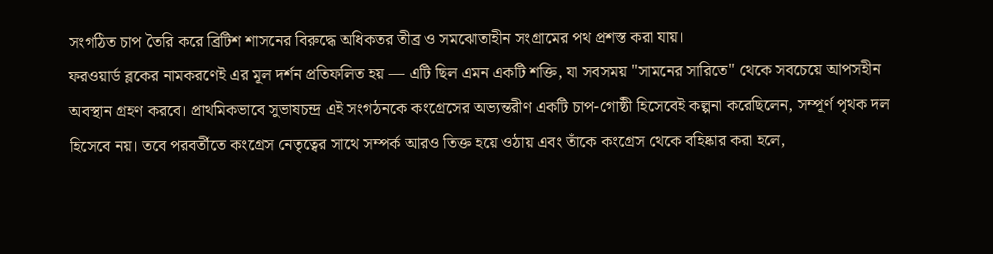সংগঠিত চাপ তৈরি করে ব্রিটিশ শাসনের বিরুদ্ধে অধিকতর তীব্র ও সমঝোতাহীন সংগ্রামের পথ প্রশস্ত করা যায়।
ফরওয়ার্ড ব্লকের নামকরণেই এর মূল দর্শন প্রতিফলিত হয় — এটি ছিল এমন একটি শক্তি, যা সবসময় "সামনের সারিতে" থেকে সবচেয়ে আপসহীন অবস্থান গ্রহণ করবে। প্রাথমিকভাবে সুভাষচন্দ্র এই সংগঠনকে কংগ্রেসের অভ্যন্তরীণ একটি চাপ-গোষ্ঠী হিসেবেই কল্পনা করেছিলেন, সম্পূর্ণ পৃথক দল হিসেবে নয়। তবে পরবর্তীতে কংগ্রেস নেতৃত্বের সাথে সম্পর্ক আরও তিক্ত হয়ে ওঠায় এবং তাঁকে কংগ্রেস থেকে বহিষ্কার করা হলে,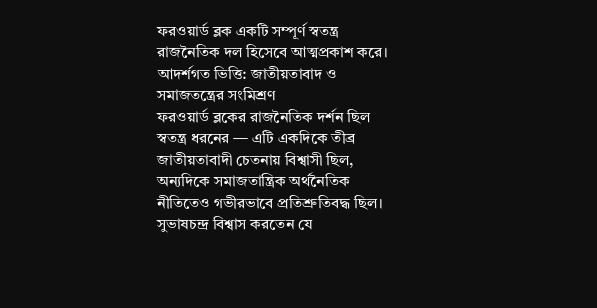ফরওয়ার্ড ব্লক একটি সম্পূর্ণ স্বতন্ত্র রাজনৈতিক দল হিসেবে আত্মপ্রকাশ করে।
আদর্শগত ভিত্তি: জাতীয়তাবাদ ও সমাজতন্ত্রের সংমিশ্রণ
ফরওয়ার্ড ব্লকের রাজনৈতিক দর্শন ছিল স্বতন্ত্র ধরনের — এটি একদিকে তীব্র জাতীয়তাবাদী চেতনায় বিশ্বাসী ছিল, অন্যদিকে সমাজতান্ত্রিক অর্থনৈতিক নীতিতেও গভীরভাবে প্রতিশ্রুতিবদ্ধ ছিল। সুভাষচন্দ্র বিশ্বাস করতেন যে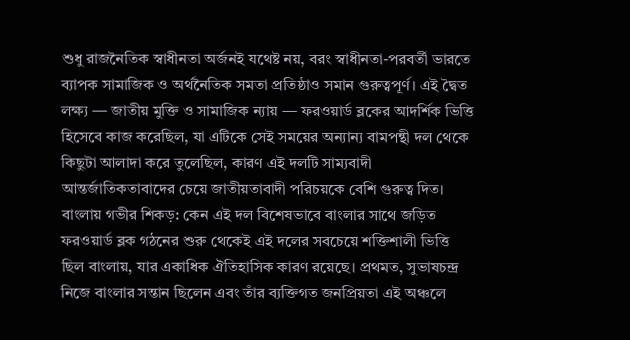শুধু রাজনৈতিক স্বাধীনতা অর্জনই যথেষ্ট নয়, বরং স্বাধীনতা-পরবর্তী ভারতে ব্যাপক সামাজিক ও অর্থনৈতিক সমতা প্রতিষ্ঠাও সমান গুরুত্বপূর্ণ। এই দ্বৈত লক্ষ্য — জাতীয় মুক্তি ও সামাজিক ন্যায় — ফরওয়ার্ড ব্লকের আদর্শিক ভিত্তি হিসেবে কাজ করেছিল, যা এটিকে সেই সময়ের অন্যান্য বামপন্থী দল থেকে কিছুটা আলাদা করে তুলেছিল, কারণ এই দলটি সাম্যবাদী আন্তর্জাতিকতাবাদের চেয়ে জাতীয়তাবাদী পরিচয়কে বেশি গুরুত্ব দিত।
বাংলায় গভীর শিকড়: কেন এই দল বিশেষভাবে বাংলার সাথে জড়িত
ফরওয়ার্ড ব্লক গঠনের শুরু থেকেই এই দলের সবচেয়ে শক্তিশালী ভিত্তি ছিল বাংলায়, যার একাধিক ঐতিহাসিক কারণ রয়েছে। প্রথমত, সুভাষচন্দ্র নিজে বাংলার সন্তান ছিলেন এবং তাঁর ব্যক্তিগত জনপ্রিয়তা এই অঞ্চলে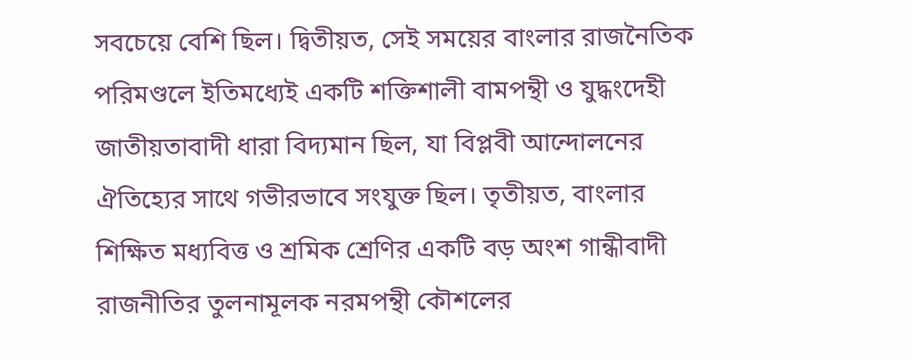সবচেয়ে বেশি ছিল। দ্বিতীয়ত, সেই সময়ের বাংলার রাজনৈতিক পরিমণ্ডলে ইতিমধ্যেই একটি শক্তিশালী বামপন্থী ও যুদ্ধংদেহী জাতীয়তাবাদী ধারা বিদ্যমান ছিল, যা বিপ্লবী আন্দোলনের ঐতিহ্যের সাথে গভীরভাবে সংযুক্ত ছিল। তৃতীয়ত, বাংলার শিক্ষিত মধ্যবিত্ত ও শ্রমিক শ্রেণির একটি বড় অংশ গান্ধীবাদী রাজনীতির তুলনামূলক নরমপন্থী কৌশলের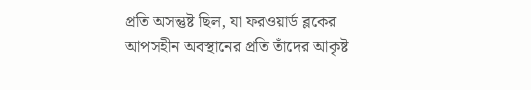প্রতি অসন্তুষ্ট ছিল, যা ফরওয়ার্ড ব্লকের আপসহীন অবস্থানের প্রতি তাঁদের আকৃষ্ট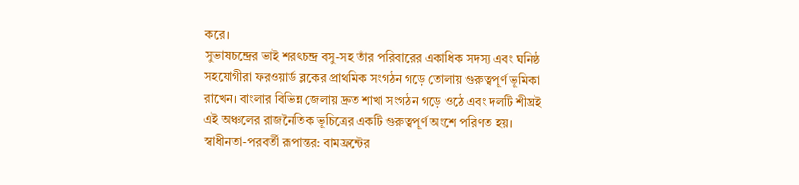করে।
সুভাষচন্দ্রের ভাই শরৎচন্দ্র বসু-সহ তাঁর পরিবারের একাধিক সদস্য এবং ঘনিষ্ঠ সহযোগীরা ফরওয়ার্ড ব্লকের প্রাথমিক সংগঠন গড়ে তোলায় গুরুত্বপূর্ণ ভূমিকা রাখেন। বাংলার বিভিন্ন জেলায় দ্রুত শাখা সংগঠন গড়ে ওঠে এবং দলটি শীঘ্রই এই অঞ্চলের রাজনৈতিক ভূচিত্রের একটি গুরুত্বপূর্ণ অংশে পরিণত হয়।
স্বাধীনতা-পরবর্তী রূপান্তর: বামফ্রন্টের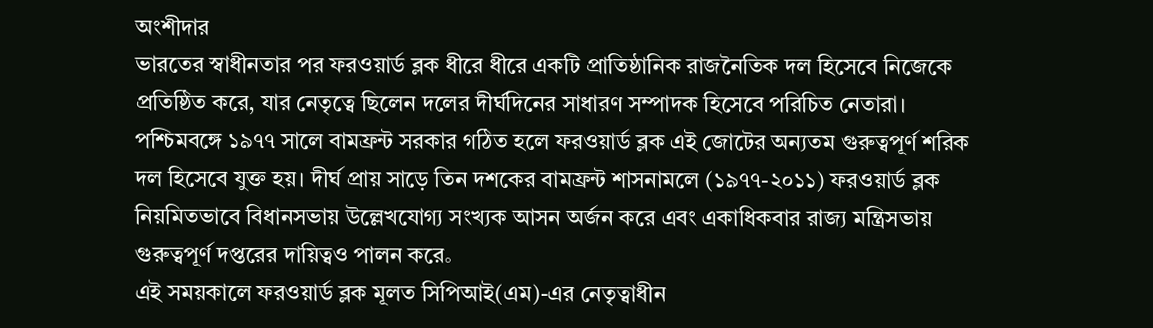অংশীদার
ভারতের স্বাধীনতার পর ফরওয়ার্ড ব্লক ধীরে ধীরে একটি প্রাতিষ্ঠানিক রাজনৈতিক দল হিসেবে নিজেকে প্রতিষ্ঠিত করে, যার নেতৃত্বে ছিলেন দলের দীর্ঘদিনের সাধারণ সম্পাদক হিসেবে পরিচিত নেতারা। পশ্চিমবঙ্গে ১৯৭৭ সালে বামফ্রন্ট সরকার গঠিত হলে ফরওয়ার্ড ব্লক এই জোটের অন্যতম গুরুত্বপূর্ণ শরিক দল হিসেবে যুক্ত হয়। দীর্ঘ প্রায় সাড়ে তিন দশকের বামফ্রন্ট শাসনামলে (১৯৭৭-২০১১) ফরওয়ার্ড ব্লক নিয়মিতভাবে বিধানসভায় উল্লেখযোগ্য সংখ্যক আসন অর্জন করে এবং একাধিকবার রাজ্য মন্ত্রিসভায় গুরুত্বপূর্ণ দপ্তরের দায়িত্বও পালন করে。
এই সময়কালে ফরওয়ার্ড ব্লক মূলত সিপিআই(এম)-এর নেতৃত্বাধীন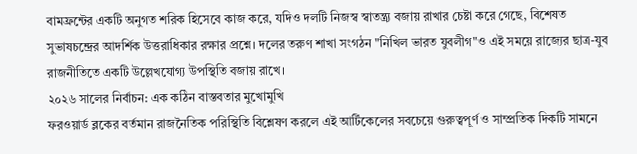বামফ্রন্টের একটি অনুগত শরিক হিসেবে কাজ করে, যদিও দলটি নিজস্ব স্বাতন্ত্র্য বজায় রাখার চেষ্টা করে গেছে, বিশেষত সুভাষচন্দ্রের আদর্শিক উত্তরাধিকার রক্ষার প্রশ্নে। দলের তরুণ শাখা সংগঠন "নিখিল ভারত যুবলীগ"ও এই সময়ে রাজ্যের ছাত্র-যুব রাজনীতিতে একটি উল্লেখযোগ্য উপস্থিতি বজায় রাখে।
২০২৬ সালের নির্বাচন: এক কঠিন বাস্তবতার মুখোমুখি
ফরওয়ার্ড ব্লকের বর্তমান রাজনৈতিক পরিস্থিতি বিশ্লেষণ করলে এই আর্টিকেলের সবচেয়ে গুরুত্বপূর্ণ ও সাম্প্রতিক দিকটি সামনে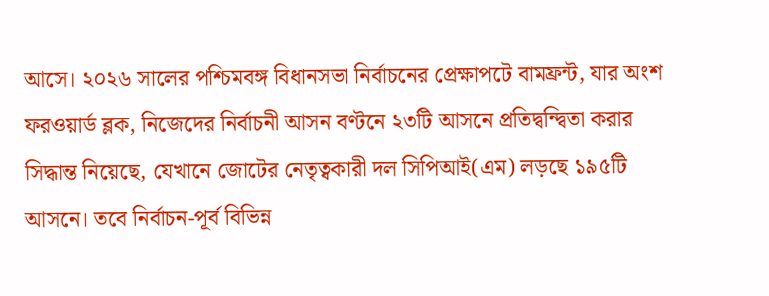আসে। ২০২৬ সালের পশ্চিমবঙ্গ বিধানসভা নির্বাচনের প্রেক্ষাপটে বামফ্রন্ট, যার অংশ ফরওয়ার্ড ব্লক, নিজেদের নির্বাচনী আসন বণ্টনে ২৩টি আসনে প্রতিদ্বন্দ্বিতা করার সিদ্ধান্ত নিয়েছে, যেখানে জোটের নেতৃত্বকারী দল সিপিআই(এম) লড়ছে ১৯৫টি আসনে। তবে নির্বাচন-পূর্ব বিভিন্ন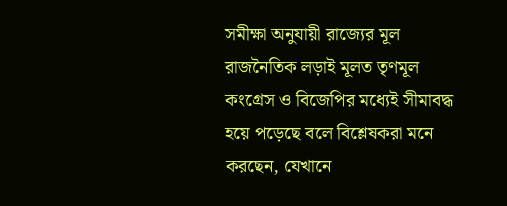সমীক্ষা অনুযায়ী রাজ্যের মূল রাজনৈতিক লড়াই মূলত তৃণমূল কংগ্রেস ও বিজেপির মধ্যেই সীমাবদ্ধ হয়ে পড়েছে বলে বিশ্লেষকরা মনে করছেন, যেখানে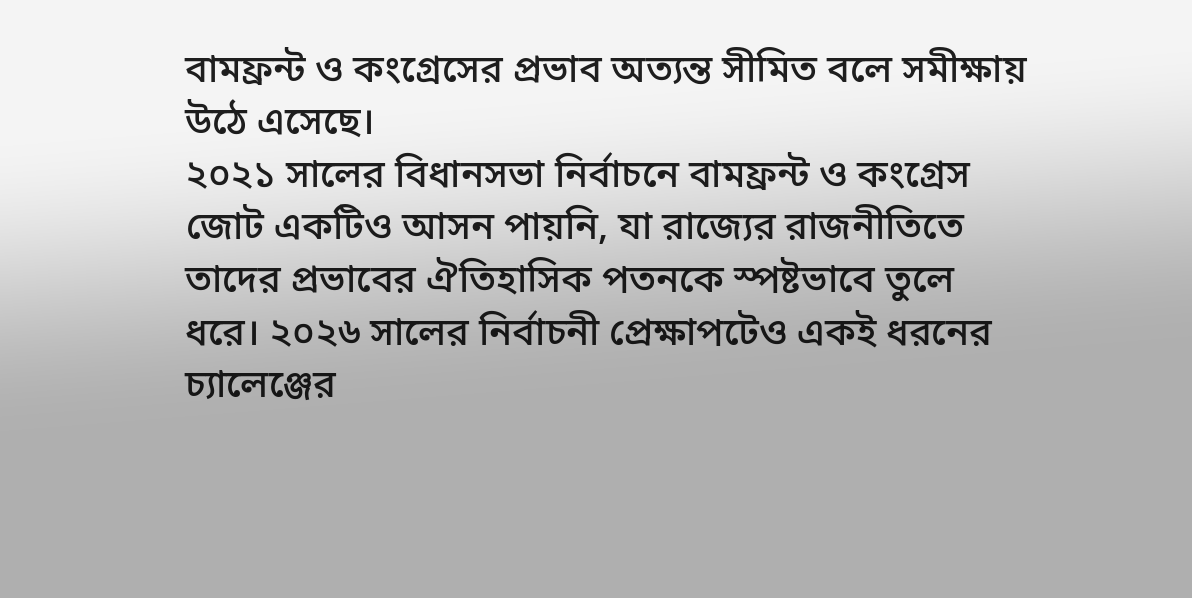বামফ্রন্ট ও কংগ্রেসের প্রভাব অত্যন্ত সীমিত বলে সমীক্ষায় উঠে এসেছে।
২০২১ সালের বিধানসভা নির্বাচনে বামফ্রন্ট ও কংগ্রেস জোট একটিও আসন পায়নি, যা রাজ্যের রাজনীতিতে তাদের প্রভাবের ঐতিহাসিক পতনকে স্পষ্টভাবে তুলে ধরে। ২০২৬ সালের নির্বাচনী প্রেক্ষাপটেও একই ধরনের চ্যালেঞ্জের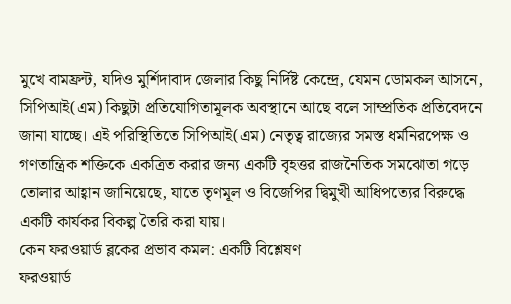মুখে বামফ্রন্ট, যদিও মুর্শিদাবাদ জেলার কিছু নির্দিষ্ট কেন্দ্রে, যেমন ডোমকল আসনে, সিপিআই(এম) কিছুটা প্রতিযোগিতামূলক অবস্থানে আছে বলে সাম্প্রতিক প্রতিবেদনে জানা যাচ্ছে। এই পরিস্থিতিতে সিপিআই(এম) নেতৃত্ব রাজ্যের সমস্ত ধর্মনিরপেক্ষ ও গণতান্ত্রিক শক্তিকে একত্রিত করার জন্য একটি বৃহত্তর রাজনৈতিক সমঝোতা গড়ে তোলার আহ্বান জানিয়েছে, যাতে তৃণমূল ও বিজেপির দ্বিমুখী আধিপত্যের বিরুদ্ধে একটি কার্যকর বিকল্প তৈরি করা যায়।
কেন ফরওয়ার্ড ব্লকের প্রভাব কমল: একটি বিশ্লেষণ
ফরওয়ার্ড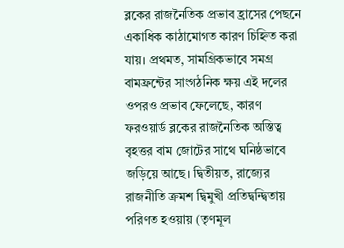ব্লকের রাজনৈতিক প্রভাব হ্রাসের পেছনে একাধিক কাঠামোগত কারণ চিহ্নিত করা যায়। প্রথমত, সামগ্রিকভাবে সমগ্র বামফ্রন্টের সাংগঠনিক ক্ষয় এই দলের ওপরও প্রভাব ফেলেছে, কারণ ফরওয়ার্ড ব্লকের রাজনৈতিক অস্তিত্ব বৃহত্তর বাম জোটের সাথে ঘনিষ্ঠভাবে জড়িয়ে আছে। দ্বিতীয়ত, রাজ্যের রাজনীতি ক্রমশ দ্বিমুখী প্রতিদ্বন্দ্বিতায় পরিণত হওয়ায় (তৃণমূল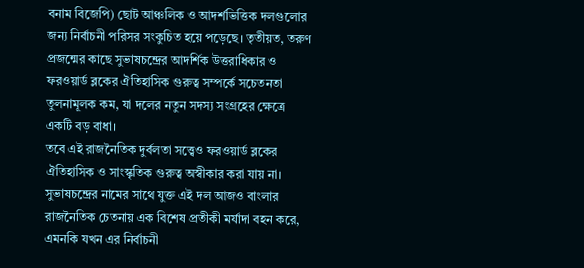বনাম বিজেপি) ছোট আঞ্চলিক ও আদর্শভিত্তিক দলগুলোর জন্য নির্বাচনী পরিসর সংকুচিত হয়ে পড়েছে। তৃতীয়ত, তরুণ প্রজন্মের কাছে সুভাষচন্দ্রের আদর্শিক উত্তরাধিকার ও ফরওয়ার্ড ব্লকের ঐতিহাসিক গুরুত্ব সম্পর্কে সচেতনতা তুলনামূলক কম, যা দলের নতুন সদস্য সংগ্রহের ক্ষেত্রে একটি বড় বাধা।
তবে এই রাজনৈতিক দুর্বলতা সত্ত্বেও ফরওয়ার্ড ব্লকের ঐতিহাসিক ও সাংস্কৃতিক গুরুত্ব অস্বীকার করা যায় না। সুভাষচন্দ্রের নামের সাথে যুক্ত এই দল আজও বাংলার রাজনৈতিক চেতনায় এক বিশেষ প্রতীকী মর্যাদা বহন করে, এমনকি যখন এর নির্বাচনী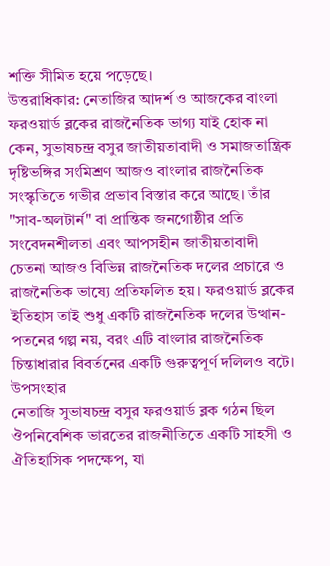শক্তি সীমিত হয়ে পড়েছে।
উত্তরাধিকার: নেতাজির আদর্শ ও আজকের বাংলা
ফরওয়ার্ড ব্লকের রাজনৈতিক ভাগ্য যাই হোক না কেন, সুভাষচন্দ্র বসুর জাতীয়তাবাদী ও সমাজতান্ত্রিক দৃষ্টিভঙ্গির সংমিশ্রণ আজও বাংলার রাজনৈতিক সংস্কৃতিতে গভীর প্রভাব বিস্তার করে আছে। তাঁর "সাব-অলটার্ন" বা প্রান্তিক জনগোষ্ঠীর প্রতি সংবেদনশীলতা এবং আপসহীন জাতীয়তাবাদী চেতনা আজও বিভিন্ন রাজনৈতিক দলের প্রচারে ও রাজনৈতিক ভাষ্যে প্রতিফলিত হয়। ফরওয়ার্ড ব্লকের ইতিহাস তাই শুধু একটি রাজনৈতিক দলের উত্থান-পতনের গল্প নয়, বরং এটি বাংলার রাজনৈতিক চিন্তাধারার বিবর্তনের একটি গুরুত্বপূর্ণ দলিলও বটে।
উপসংহার
নেতাজি সুভাষচন্দ্র বসুর ফরওয়ার্ড ব্লক গঠন ছিল ঔপনিবেশিক ভারতের রাজনীতিতে একটি সাহসী ও ঐতিহাসিক পদক্ষেপ, যা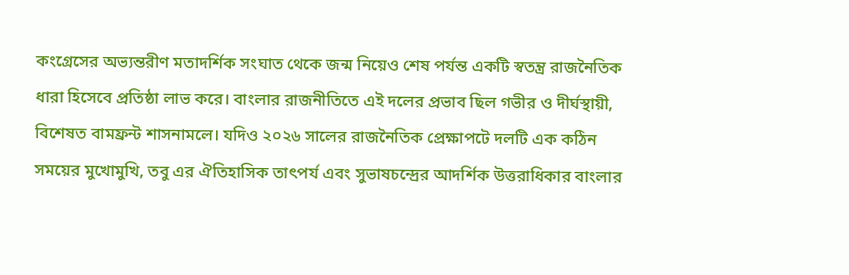কংগ্রেসের অভ্যন্তরীণ মতাদর্শিক সংঘাত থেকে জন্ম নিয়েও শেষ পর্যন্ত একটি স্বতন্ত্র রাজনৈতিক ধারা হিসেবে প্রতিষ্ঠা লাভ করে। বাংলার রাজনীতিতে এই দলের প্রভাব ছিল গভীর ও দীর্ঘস্থায়ী, বিশেষত বামফ্রন্ট শাসনামলে। যদিও ২০২৬ সালের রাজনৈতিক প্রেক্ষাপটে দলটি এক কঠিন সময়ের মুখোমুখি, তবু এর ঐতিহাসিক তাৎপর্য এবং সুভাষচন্দ্রের আদর্শিক উত্তরাধিকার বাংলার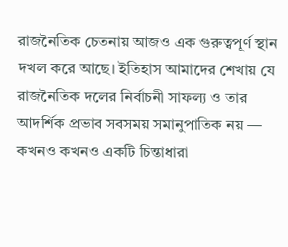রাজনৈতিক চেতনায় আজও এক গুরুত্বপূর্ণ স্থান দখল করে আছে। ইতিহাস আমাদের শেখায় যে রাজনৈতিক দলের নির্বাচনী সাফল্য ও তার আদর্শিক প্রভাব সবসময় সমানুপাতিক নয় — কখনও কখনও একটি চিন্তাধারা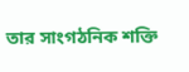তার সাংগঠনিক শক্তি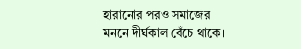হারানোর পরও সমাজের মননে দীর্ঘকাল বেঁচে থাকে।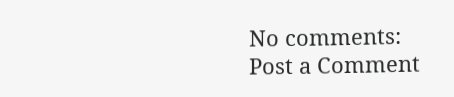No comments:
Post a Comment